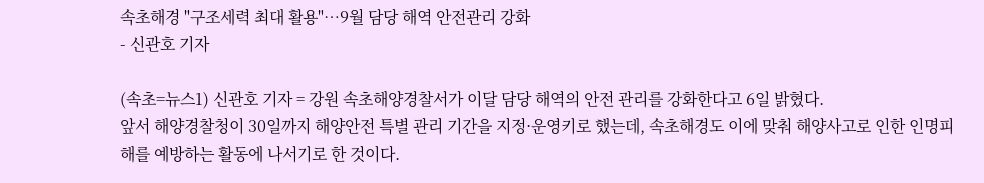속초해경 "구조세력 최대 활용"…9월 담당 해역 안전관리 강화
- 신관호 기자

(속초=뉴스1) 신관호 기자 = 강원 속초해양경찰서가 이달 담당 해역의 안전 관리를 강화한다고 6일 밝혔다.
앞서 해양경찰청이 30일까지 해양안전 특별 관리 기간을 지정·운영키로 했는데, 속초해경도 이에 맞춰 해양사고로 인한 인명피해를 예방하는 활동에 나서기로 한 것이다.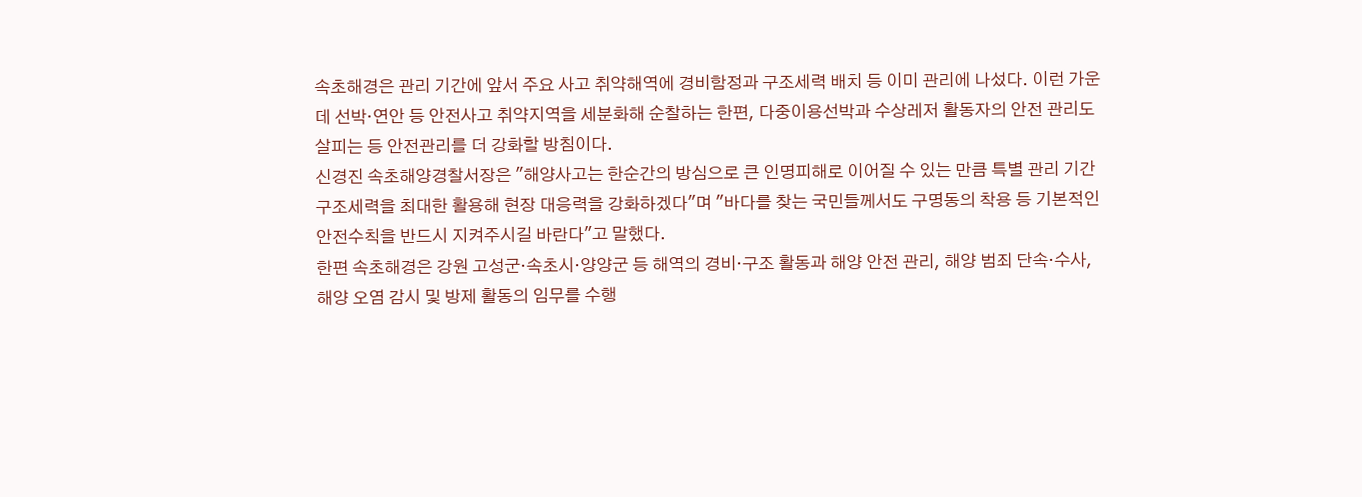속초해경은 관리 기간에 앞서 주요 사고 취약해역에 경비함정과 구조세력 배치 등 이미 관리에 나섰다. 이런 가운데 선박·연안 등 안전사고 취약지역을 세분화해 순찰하는 한편, 다중이용선박과 수상레저 활동자의 안전 관리도 살피는 등 안전관리를 더 강화할 방침이다.
신경진 속초해양경찰서장은 "해양사고는 한순간의 방심으로 큰 인명피해로 이어질 수 있는 만큼 특별 관리 기간 구조세력을 최대한 활용해 현장 대응력을 강화하겠다"며 "바다를 찾는 국민들께서도 구명동의 착용 등 기본적인 안전수칙을 반드시 지켜주시길 바란다"고 말했다.
한편 속초해경은 강원 고성군·속초시·양양군 등 해역의 경비·구조 활동과 해양 안전 관리, 해양 범죄 단속·수사, 해양 오염 감시 및 방제 활동의 임무를 수행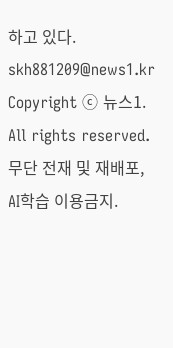하고 있다.
skh881209@news1.kr
Copyright ⓒ 뉴스1. All rights reserved. 무단 전재 및 재배포, AI학습 이용금지.